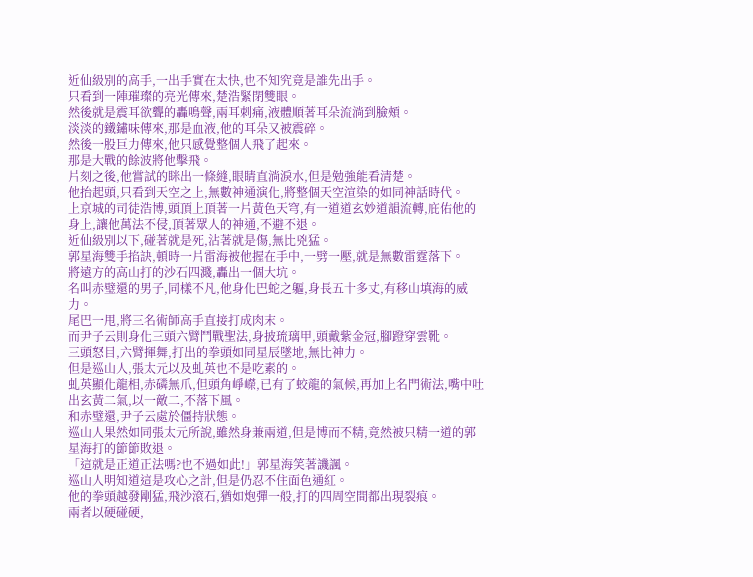近仙級別的高手,一出手實在太快,也不知究竟是誰先出手。
只看到一陣璀璨的亮光傳來,楚浩緊閉雙眼。
然後就是震耳欲聾的轟鳴聲,兩耳刺痛,液體順著耳朵流淌到臉頰。
淡淡的鐵鏽味傳來,那是血液,他的耳朵又被震碎。
然後一股巨力傳來,他只感覺整個人飛了起來。
那是大戰的餘波將他擊飛。
片刻之後,他嘗試的眯出一條縫,眼睛直淌淚水,但是勉強能看清楚。
他抬起頭,只看到天空之上,無數神通演化,將整個天空渲染的如同神話時代。
上京城的司徒浩博,頭頂上頂著一片黃色天穹,有一道道玄妙道韻流轉,庇佑他的身上,讓他萬法不侵,頂著眾人的神通,不避不退。
近仙級別以下,碰著就是死,沾著就是傷,無比兇猛。
郭星海雙手掐訣,頓時一片雷海被他握在手中,一劈一壓,就是無數雷霆落下。
將遠方的高山打的沙石四濺,轟出一個大坑。
名叫赤璧還的男子,同樣不凡,他身化巴蛇之軀,身長五十多丈,有移山填海的威力。
尾巴一甩,將三名術師高手直接打成肉末。
而尹子云則身化三頭六臂鬥戰聖法,身披琉璃甲,頭戴紫金冠,腳蹬穿雲靴。
三頭怒目,六臂揮舞,打出的拳頭如同星辰墜地,無比神力。
但是巡山人,張太元以及虬英也不是吃素的。
虬英顯化龍相,赤磷無爪,但頭角崢嶸,已有了蛟龍的氣候,再加上名門術法,嘴中吐出玄黃二氣,以一敵二,不落下風。
和赤璧還,尹子云處於僵持狀態。
巡山人果然如同張太元所說,雖然身兼兩道,但是博而不精,竟然被只精一道的郭星海打的節節敗退。
「這就是正道正法嗎?也不過如此!」郭星海笑著譏諷。
巡山人明知道這是攻心之計,但是仍忍不住面色通紅。
他的拳頭越發剛猛,飛沙滾石,猶如炮彈一般,打的四周空間都出現裂痕。
兩者以硬碰硬,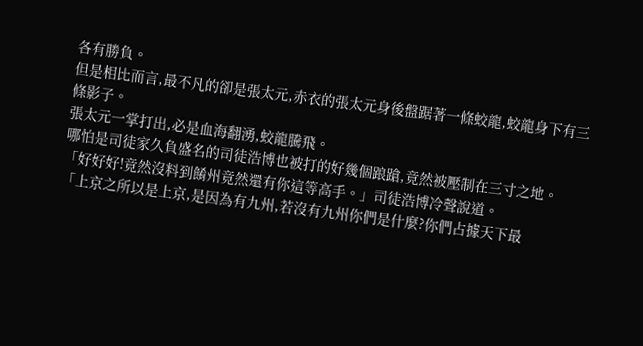各有勝負。
但是相比而言,最不凡的卻是張太元,赤衣的張太元身後盤踞著一條蛟龍,蛟龍身下有三條影子。
張太元一掌打出,必是血海翻湧,蛟龍騰飛。
哪怕是司徒家久負盛名的司徒浩博也被打的好幾個踉蹌,竟然被壓制在三寸之地。
「好好好!竟然沒料到餚州竟然還有你這等高手。」司徒浩博冷聲說道。
「上京之所以是上京,是因為有九州,若沒有九州你們是什麼?你們占據天下最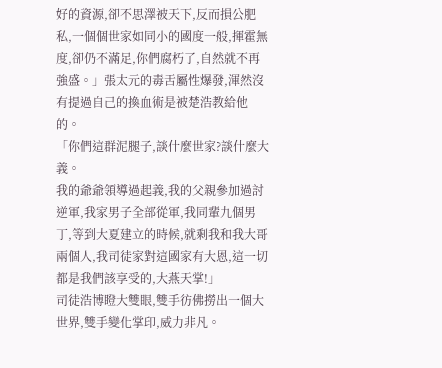好的資源,卻不思澤被天下,反而損公肥私,一個個世家如同小的國度一般,揮霍無度,卻仍不滿足,你們腐朽了,自然就不再強盛。」張太元的毒舌屬性爆發,渾然沒有提過自己的換血術是被楚浩教給他的。
「你們這群泥腿子,談什麼世家?談什麼大義。
我的爺爺領導過起義,我的父親參加過討逆軍,我家男子全部從軍,我同輩九個男丁,等到大夏建立的時候,就剩我和我大哥兩個人,我司徒家對這國家有大恩,這一切都是我們該享受的,大燕天掌!」
司徒浩博瞪大雙眼,雙手彷佛撈出一個大世界,雙手變化掌印,威力非凡。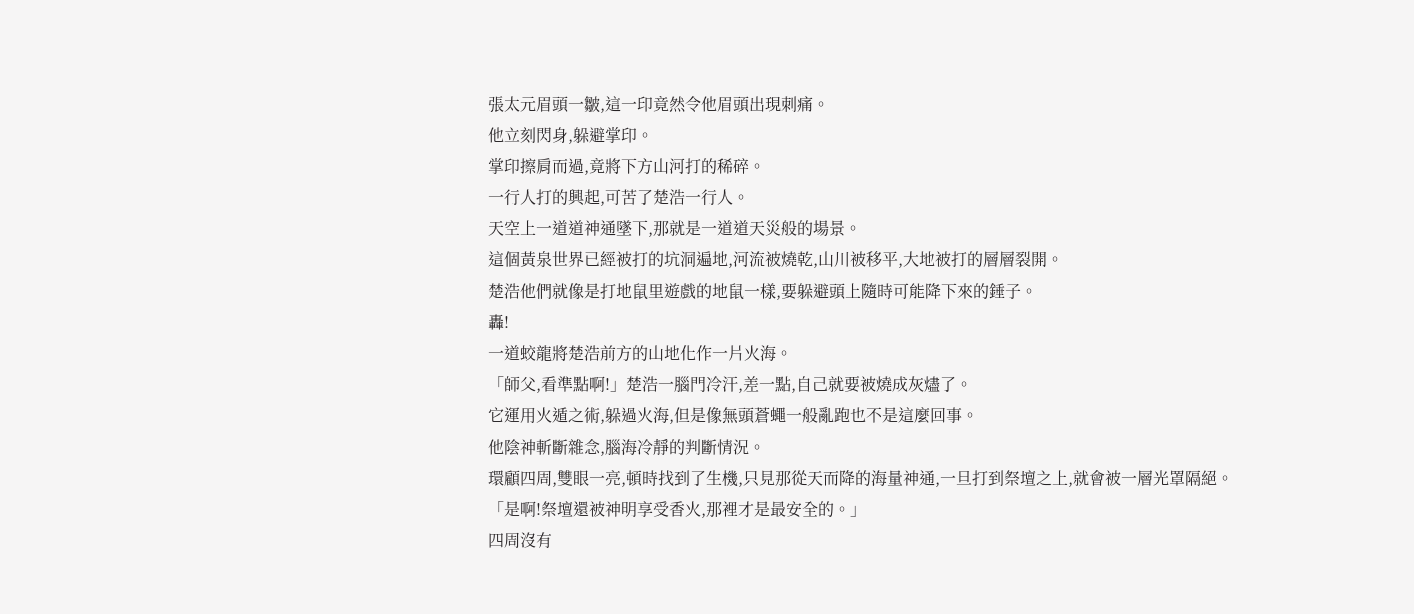張太元眉頭一皺,這一印竟然令他眉頭出現刺痛。
他立刻閃身,躲避掌印。
掌印擦肩而過,竟將下方山河打的稀碎。
一行人打的興起,可苦了楚浩一行人。
天空上一道道神通墜下,那就是一道道天災般的場景。
這個黃泉世界已經被打的坑洞遍地,河流被燒乾,山川被移平,大地被打的層層裂開。
楚浩他們就像是打地鼠里遊戲的地鼠一樣,要躲避頭上隨時可能降下來的錘子。
轟!
一道蛟龍將楚浩前方的山地化作一片火海。
「師父,看準點啊!」楚浩一腦門冷汗,差一點,自己就要被燒成灰燼了。
它運用火遁之術,躲過火海,但是像無頭蒼蠅一般亂跑也不是這麼回事。
他陰神斬斷雜念,腦海冷靜的判斷情況。
環顧四周,雙眼一亮,頓時找到了生機,只見那從天而降的海量神通,一旦打到祭壇之上,就會被一層光罩隔絕。
「是啊!祭壇還被神明享受香火,那裡才是最安全的。」
四周沒有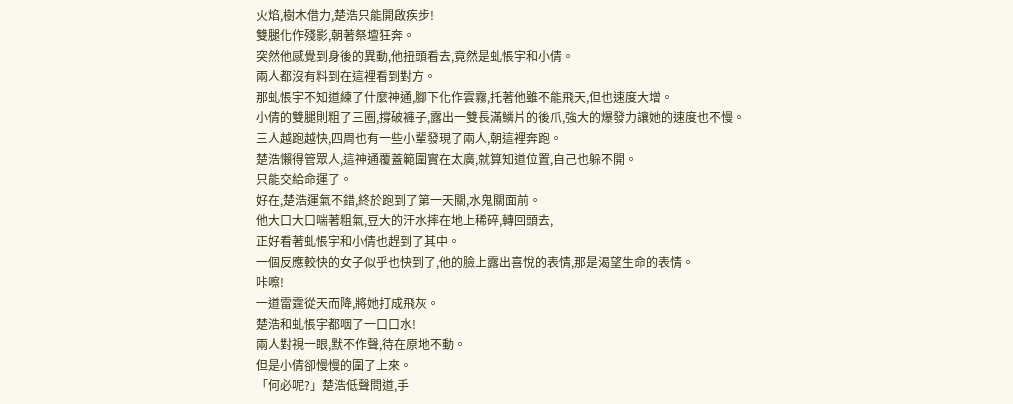火焰,樹木借力,楚浩只能開啟疾步!
雙腿化作殘影,朝著祭壇狂奔。
突然他感覺到身後的異動,他扭頭看去,竟然是虬悵宇和小倩。
兩人都沒有料到在這裡看到對方。
那虬悵宇不知道練了什麼神通,腳下化作雲霧,托著他雖不能飛天,但也速度大增。
小倩的雙腿則粗了三圈,撐破褲子,露出一雙長滿鱗片的後爪,強大的爆發力讓她的速度也不慢。
三人越跑越快,四周也有一些小輩發現了兩人,朝這裡奔跑。
楚浩懶得管眾人,這神通覆蓋範圍實在太廣,就算知道位置,自己也躲不開。
只能交給命運了。
好在,楚浩運氣不錯,終於跑到了第一天關,水鬼關面前。
他大口大口喘著粗氣,豆大的汗水摔在地上稀碎,轉回頭去,
正好看著虬悵宇和小倩也趕到了其中。
一個反應較快的女子似乎也快到了,他的臉上露出喜悅的表情,那是渴望生命的表情。
咔嚓!
一道雷霆從天而降,將她打成飛灰。
楚浩和虬悵宇都咽了一口口水!
兩人對視一眼,默不作聲,待在原地不動。
但是小倩卻慢慢的圍了上來。
「何必呢?」楚浩低聲問道,手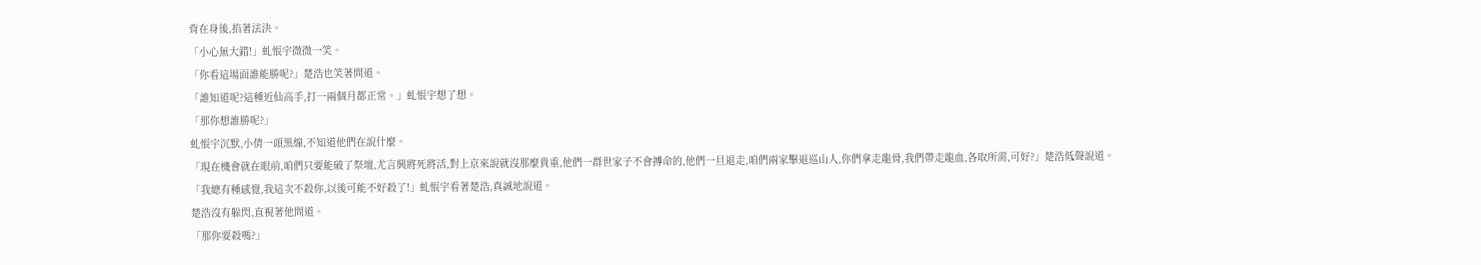背在身後,掐著法決。
「小心無大錯!」虬悵宇微微一笑。
「你看這場面誰能勝呢?」楚浩也笑著問道。
「誰知道呢?這種近仙高手,打一兩個月都正常。」虬悵宇想了想。
「那你想誰勝呢?」
虬悵宇沉默,小倩一頭黑線,不知道他們在說什麼。
「現在機會就在眼前,咱們只要能破了祭壇,尤言興將死將活,對上京來說就沒那麼貴重,他們一群世家子不會搏命的,他們一旦退走,咱們兩家擊退巡山人,你們拿走龍骨,我們帶走龍血,各取所需,可好?」楚浩低聲說道。
「我總有種感覺,我這次不殺你,以後可能不好殺了!」虬悵宇看著楚浩,真誠地說道。
楚浩沒有躲閃,直視著他問道。
「那你要殺嗎?」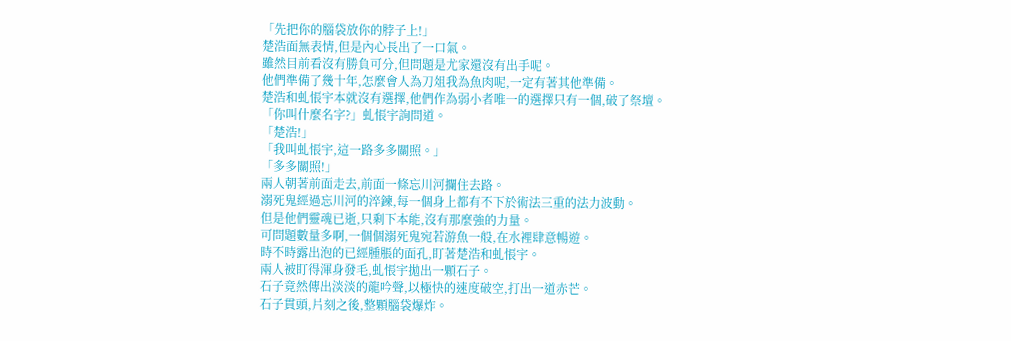「先把你的腦袋放你的脖子上!」
楚浩面無表情,但是內心長出了一口氣。
雖然目前看沒有勝負可分,但問題是尤家還沒有出手呢。
他們準備了幾十年,怎麼會人為刀俎我為魚肉呢,一定有著其他準備。
楚浩和虬悵宇本就沒有選擇,他們作為弱小者唯一的選擇只有一個,破了祭壇。
「你叫什麼名字?」虬悵宇詢問道。
「楚浩!」
「我叫虬悵宇,這一路多多關照。」
「多多關照!」
兩人朝著前面走去,前面一條忘川河攔住去路。
溺死鬼經過忘川河的淬鍊,每一個身上都有不下於術法三重的法力波動。
但是他們靈魂已逝,只剩下本能,沒有那麼強的力量。
可問題數量多啊,一個個溺死鬼宛若游魚一般,在水裡肆意暢遊。
時不時露出泡的已經腫脹的面孔,盯著楚浩和虬悵宇。
兩人被盯得渾身發毛,虬悵宇拋出一顆石子。
石子竟然傳出淡淡的龍吟聲,以極快的速度破空,打出一道赤芒。
石子貫頭,片刻之後,整顆腦袋爆炸。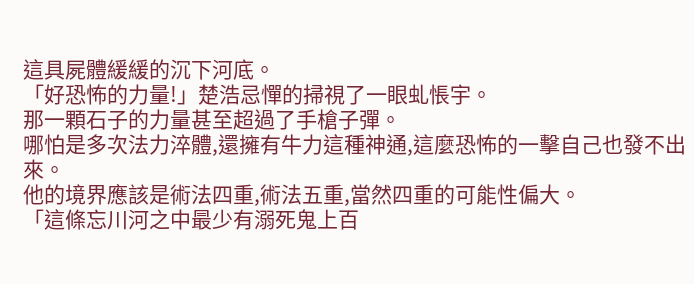這具屍體緩緩的沉下河底。
「好恐怖的力量!」楚浩忌憚的掃視了一眼虬悵宇。
那一顆石子的力量甚至超過了手槍子彈。
哪怕是多次法力淬體,還擁有牛力這種神通,這麼恐怖的一擊自己也發不出來。
他的境界應該是術法四重,術法五重,當然四重的可能性偏大。
「這條忘川河之中最少有溺死鬼上百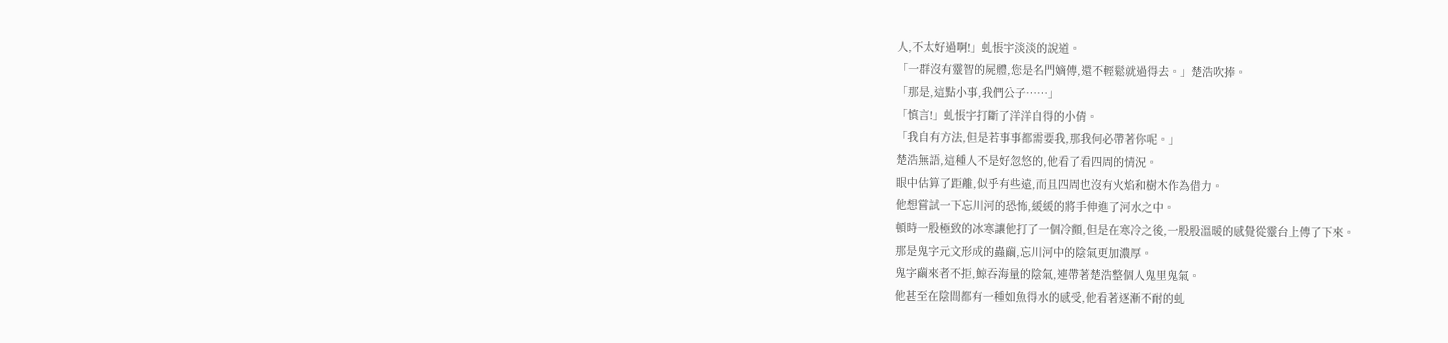人,不太好過啊!」虬悵宇淡淡的說道。
「一群沒有靈智的屍體,您是名門嫡傳,還不輕鬆就過得去。」楚浩吹捧。
「那是,這點小事,我們公子……」
「慎言!」虬悵宇打斷了洋洋自得的小倩。
「我自有方法,但是若事事都需要我,那我何必帶著你呢。」
楚浩無語,這種人不是好忽悠的,他看了看四周的情況。
眼中估算了距離,似乎有些遠,而且四周也沒有火焰和樹木作為借力。
他想嘗試一下忘川河的恐怖,緩緩的將手伸進了河水之中。
頓時一股極致的冰寒讓他打了一個冷顫,但是在寒冷之後,一股股溫暖的感覺從靈台上傳了下來。
那是鬼字元文形成的蟲繭,忘川河中的陰氣更加濃厚。
鬼字繭來者不拒,鯨吞海量的陰氣,連帶著楚浩整個人鬼里鬼氣。
他甚至在陰間都有一種如魚得水的感受,他看著逐漸不耐的虬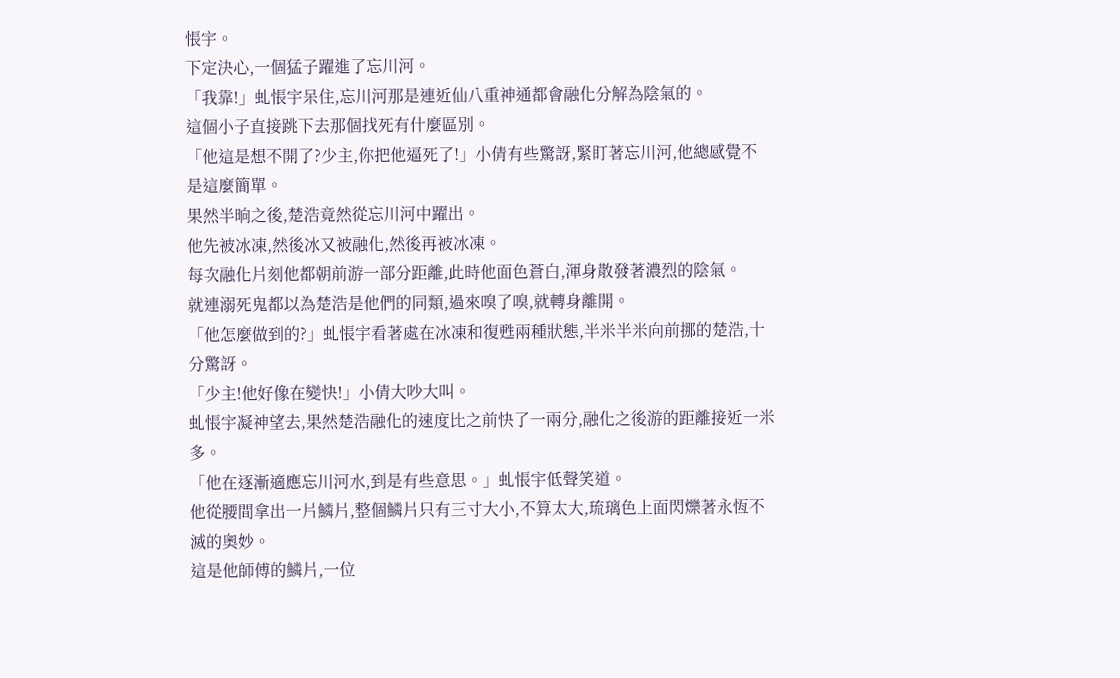悵宇。
下定決心,一個猛子躍進了忘川河。
「我靠!」虬悵宇呆住,忘川河那是連近仙八重神通都會融化分解為陰氣的。
這個小子直接跳下去那個找死有什麼區別。
「他這是想不開了?少主,你把他逼死了!」小倩有些驚訝,緊盯著忘川河,他總感覺不是這麼簡單。
果然半晌之後,楚浩竟然從忘川河中躍出。
他先被冰凍,然後冰又被融化,然後再被冰凍。
每次融化片刻他都朝前游一部分距離,此時他面色蒼白,渾身散發著濃烈的陰氣。
就連溺死鬼都以為楚浩是他們的同類,過來嗅了嗅,就轉身離開。
「他怎麼做到的?」虬悵宇看著處在冰凍和復甦兩種狀態,半米半米向前挪的楚浩,十分驚訝。
「少主!他好像在變快!」小倩大吵大叫。
虬悵宇凝神望去,果然楚浩融化的速度比之前快了一兩分,融化之後游的距離接近一米多。
「他在逐漸適應忘川河水,到是有些意思。」虬悵宇低聲笑道。
他從腰間拿出一片鱗片,整個鱗片只有三寸大小,不算太大,琉璃色上面閃爍著永恆不滅的奧妙。
這是他師傅的鱗片,一位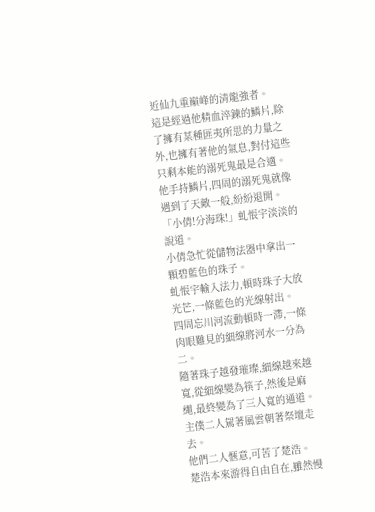近仙九重巔峰的清龍強者。
這是經過他精血淬鍊的鱗片,除了擁有某種匪夷所思的力量之外,也擁有著他的氣息,對付這些只剩本能的溺死鬼最是合適。
他手持鱗片,四周的溺死鬼就像遇到了天敵一般,紛紛退開。
「小倩!分海珠!」虬悵宇淡淡的說道。
小倩急忙從儲物法器中拿出一顆碧藍色的珠子。
虬悵宇輸入法力,頓時珠子大放光芒,一條藍色的光線射出。
四周忘川河流動頓時一滯,一條肉眼難見的細線將河水一分為二。
隨著珠子越發璀璨,細線越來越寬,從細線變為筷子,然後是麻繩,最終變為了三人寬的通道。
主僕二人駕著風雲朝著祭壇走去。
他們二人愜意,可苦了楚浩。
楚浩本來游得自由自在,雖然慢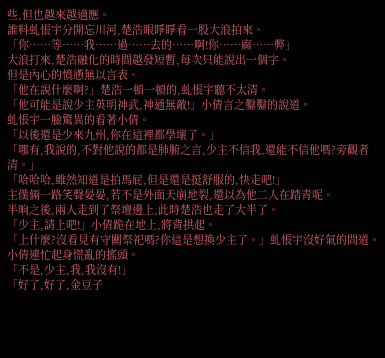些,但也越來越適應。
誰料虬悵宇分開忘川河,楚浩眼睜睜看一股大浪拍來。
「你……等……我……過……去的……啊!你……麻……弊」
大浪打來,楚浩融化的時間越發短暫,每次只能說出一個字。
但是內心的憤懣無以言表。
「他在說什麼啊?」楚浩一頓一頓的,虬悵宇聽不太清。
「他可能是說少主英明神武,神通無敵!」小倩言之鑿鑿的說道。
虬悵宇一臉驚異的看著小倩。
「以後還是少來九州,你在這裡都學壞了。」
「哪有,我說的,不對他說的都是肺腑之言,少主不信我,還能不信他嗎?旁觀者清。」
「哈哈哈,雖然知道是拍馬屁,但是還是挺舒服的,快走吧!」
主僕倆一路笑聲晏晏,若不是外面天崩地裂,還以為他二人在踏青呢。
半晌之後,兩人走到了祭壇邊上,此時楚浩也走了大半了。
「少主,請上吧!」小倩跪在地上,將背拱起。
「上什麼?沒看見有守關祭祀嗎?你這是想換少主了。」虬悵宇沒好氣的問道。
小倩連忙起身慌亂的搖頭。
「不是,少主,我,我沒有!」
「好了,好了,金豆子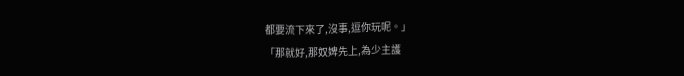都要流下來了,沒事,逗你玩呢。」
「那就好,那奴婢先上,為少主護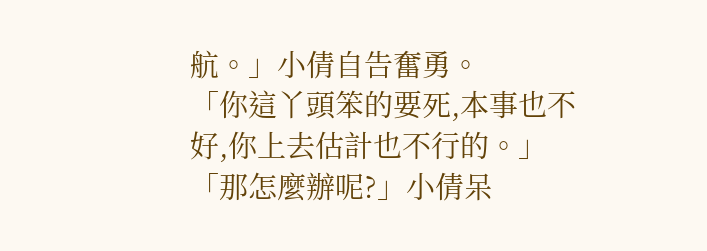航。」小倩自告奮勇。
「你這丫頭笨的要死,本事也不好,你上去估計也不行的。」
「那怎麼辦呢?」小倩呆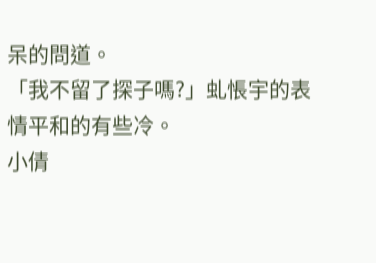呆的問道。
「我不留了探子嗎?」虬悵宇的表情平和的有些冷。
小倩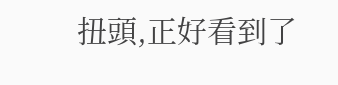扭頭,正好看到了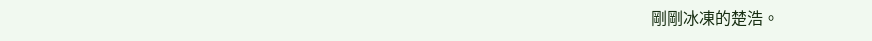剛剛冰凍的楚浩。